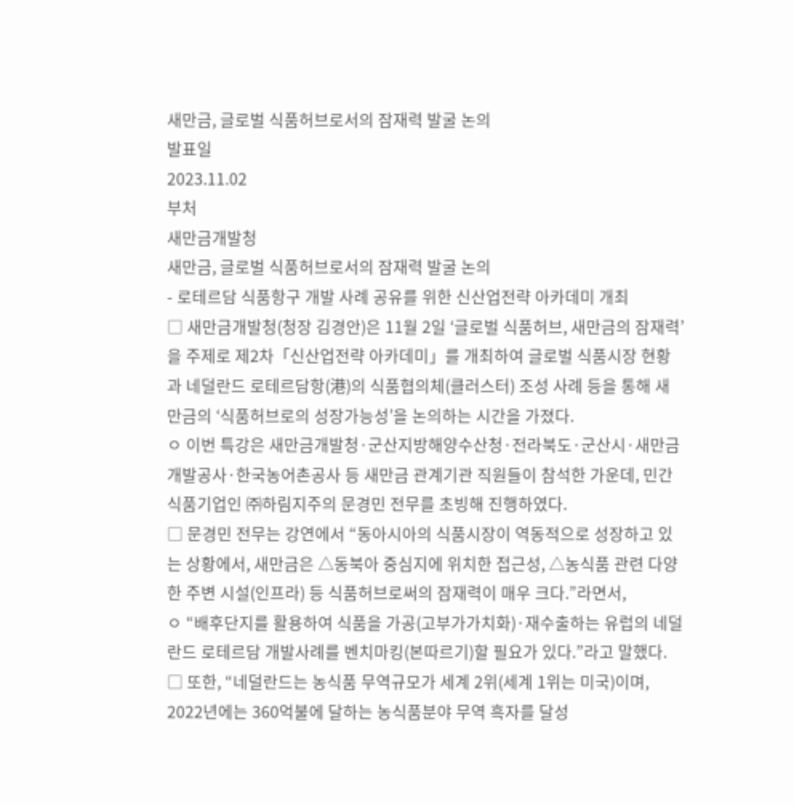새만금, 글로벌 식품허브로서의 잠재력 발굴 논의
발표일
2023.11.02
부처
새만금개발청
새만금, 글로벌 식품허브로서의 잠재력 발굴 논의
- 로테르담 식품항구 개발 사례 공유를 위한 신산업전략 아카데미 개최
□ 새만금개발청(청장 김경안)은 11월 2일 ‘글로벌 식품허브, 새만금의 잠재력’을 주제로 제2차「신산업전략 아카데미」를 개최하여 글로벌 식품시장 현황과 네덜란드 로테르담항(港)의 식품협의체(클러스터) 조성 사례 등을 통해 새만금의 ‘식품허브로의 성장가능성’을 논의하는 시간을 가졌다.
ㅇ 이번 특강은 새만금개발청·군산지방해양수산청·전라북도·군산시·새만금개발공사·한국농어촌공사 등 새만금 관계기관 직원들이 참석한 가운데, 민간 식품기업인 ㈜하림지주의 문경민 전무를 초빙해 진행하였다.
□ 문경민 전무는 강연에서 “동아시아의 식품시장이 역동적으로 성장하고 있는 상황에서, 새만금은 △동북아 중심지에 위치한 접근성, △농식품 관련 다양한 주변 시설(인프라) 등 식품허브로써의 잠재력이 매우 크다.”라면서,
ㅇ “배후단지를 활용하여 식품을 가공(고부가가치화)·재수출하는 유럽의 네덜란드 로테르담 개발사례를 벤치마킹(본따르기)할 필요가 있다.”라고 말했다.
□ 또한, “네덜란드는 농식품 무역규모가 세계 2위(세계 1위는 미국)이며, 2022년에는 360억불에 달하는 농식품분야 무역 흑자를 달성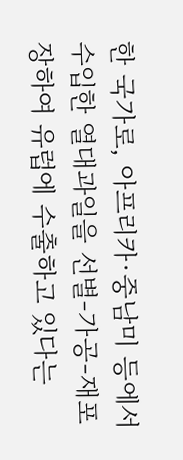한 국가로, 아프리카·중남미 등에서 수입한 열대과일을 선별-가공-재포장하여 유럽에 수출하고 있다는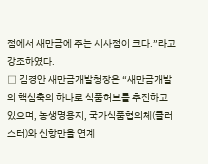점에서 새만금에 주는 시사점이 크다.”라고 강조하였다.
□ 김경안 새만금개발청장은 “새만금개발의 핵심축의 하나로 식품허브를 추진하고 있으며, 농생명용지, 국가식품협의체(클러스터)와 신항만을 연계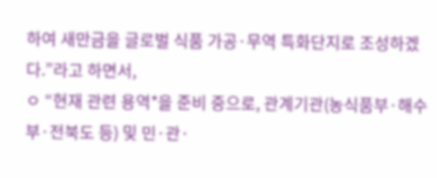하여 새만금을 글로벌 식품 가공·무역 특화단지로 조성하겠다.”라고 하면서,
ㅇ “현재 관련 용역*을 준비 중으로, 관계기관(농식품부·해수부·전북도 등) 및 민·관·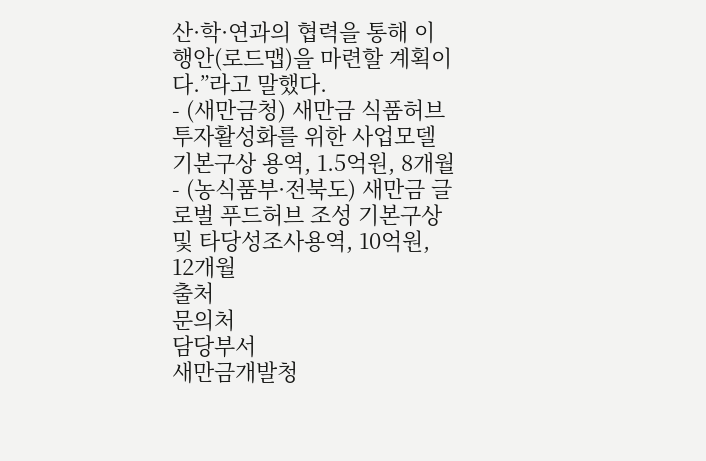산·학·연과의 협력을 통해 이행안(로드맵)을 마련할 계획이다.”라고 말했다.
- (새만금청) 새만금 식품허브 투자활성화를 위한 사업모델 기본구상 용역, 1.5억원, 8개월
- (농식품부·전북도) 새만금 글로벌 푸드허브 조성 기본구상 및 타당성조사용역, 10억원, 12개월
출처
문의처
담당부서
새만금개발청